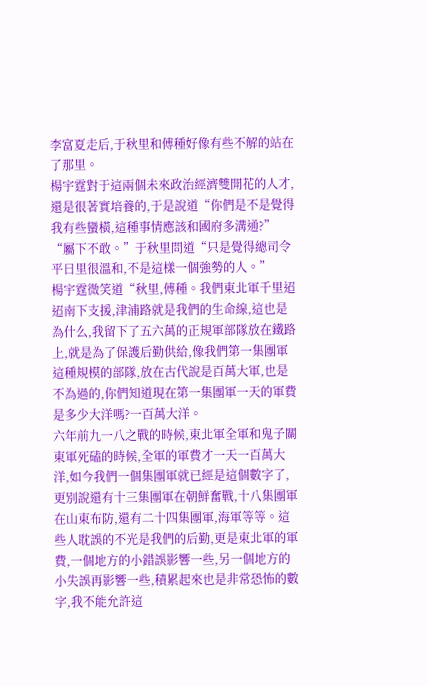李富夏走后,于秋里和傅種好像有些不解的站在了那里。
楊宇霆對于這兩個未來政治經濟雙開花的人才,還是很著實培養的,于是說道“你們是不是覺得我有些蠻橫,這種事情應該和國府多溝通?”
“屬下不敢。”于秋里問道“只是覺得總司令平日里很溫和,不是這樣一個強勢的人。”
楊宇霆微笑道“秋里,傅種。我們東北軍千里迢迢南下支援,津浦路就是我們的生命線,這也是為什么,我留下了五六萬的正規軍部隊放在鐵路上,就是為了保護后勤供給,像我們第一集團軍這種規模的部隊,放在古代說是百萬大軍,也是不為過的,你們知道現在第一集團軍一天的軍費是多少大洋嗎?一百萬大洋。
六年前九一八之戰的時候,東北軍全軍和鬼子關東軍死磕的時候,全軍的軍費才一天一百萬大洋,如今我們一個集團軍就已經是這個數字了,更別說還有十三集團軍在朝鮮奮戰,十八集團軍在山東布防,還有二十四集團軍,海軍等等。這些人耽誤的不光是我們的后勤,更是東北軍的軍費,一個地方的小錯誤影響一些,另一個地方的小失誤再影響一些,積累起來也是非常恐怖的數字,我不能允許這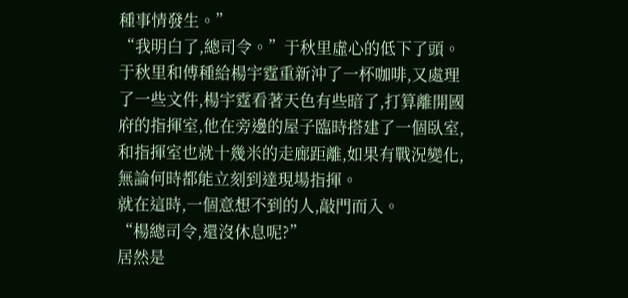種事情發生。”
“我明白了,總司令。”于秋里虛心的低下了頭。
于秋里和傅種給楊宇霆重新沖了一杯咖啡,又處理了一些文件,楊宇霆看著天色有些暗了,打算離開國府的指揮室,他在旁邊的屋子臨時搭建了一個臥室,和指揮室也就十幾米的走廊距離,如果有戰況變化,無論何時都能立刻到達現場指揮。
就在這時,一個意想不到的人,敲門而入。
“楊總司令,還沒休息呢?”
居然是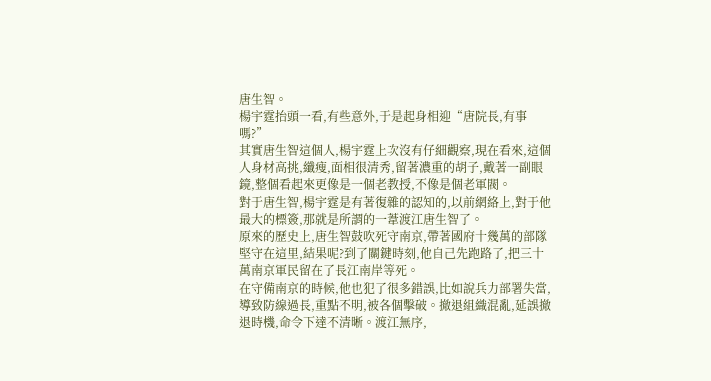唐生智。
楊宇霆抬頭一看,有些意外,于是起身相迎“唐院長,有事嗎?”
其實唐生智這個人,楊宇霆上次沒有仔細觀察,現在看來,這個人身材高挑,纖瘦,面相很清秀,留著濃重的胡子,戴著一副眼鏡,整個看起來更像是一個老教授,不像是個老軍閥。
對于唐生智,楊宇霆是有著復雜的認知的,以前網絡上,對于他最大的標簽,那就是所謂的一葦渡江唐生智了。
原來的歷史上,唐生智鼓吹死守南京,帶著國府十幾萬的部隊堅守在這里,結果呢?到了關鍵時刻,他自己先跑路了,把三十萬南京軍民留在了長江南岸等死。
在守備南京的時候,他也犯了很多錯誤,比如說兵力部署失當,導致防線過長,重點不明,被各個擊破。撤退組織混亂,延誤撤退時機,命令下達不清晰。渡江無序,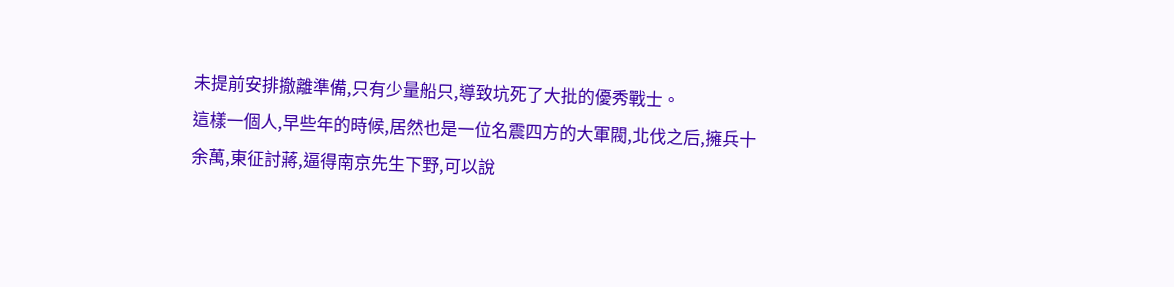未提前安排撤離準備,只有少量船只,導致坑死了大批的優秀戰士。
這樣一個人,早些年的時候,居然也是一位名震四方的大軍閥,北伐之后,擁兵十余萬,東征討蔣,逼得南京先生下野,可以說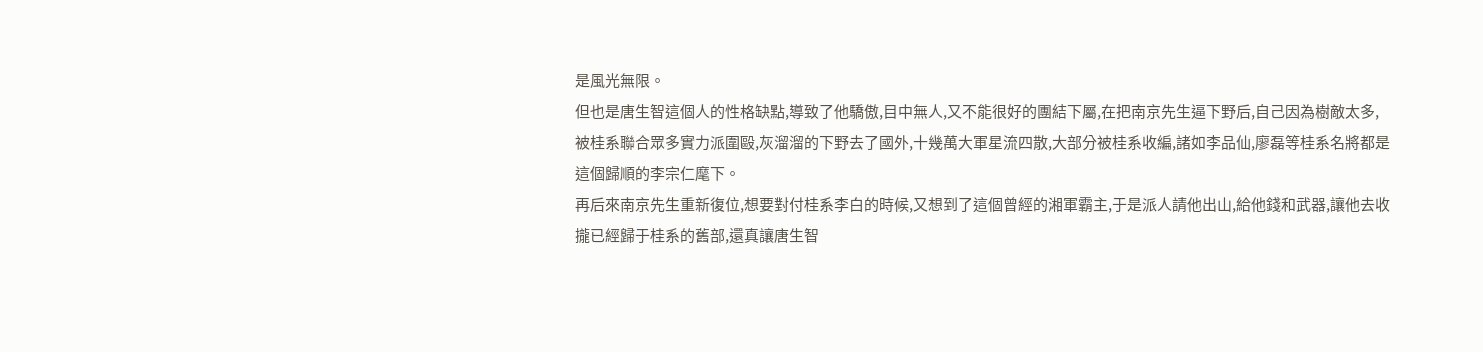是風光無限。
但也是唐生智這個人的性格缺點,導致了他驕傲,目中無人,又不能很好的團結下屬,在把南京先生逼下野后,自己因為樹敵太多,被桂系聯合眾多實力派圍毆,灰溜溜的下野去了國外,十幾萬大軍星流四散,大部分被桂系收編,諸如李品仙,廖磊等桂系名將都是這個歸順的李宗仁麾下。
再后來南京先生重新復位,想要對付桂系李白的時候,又想到了這個曾經的湘軍霸主,于是派人請他出山,給他錢和武器,讓他去收攏已經歸于桂系的舊部,還真讓唐生智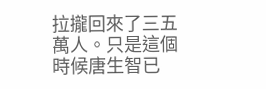拉攏回來了三五萬人。只是這個時候唐生智已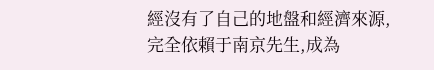經沒有了自己的地盤和經濟來源,完全依賴于南京先生,成為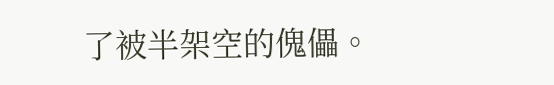了被半架空的傀儡。